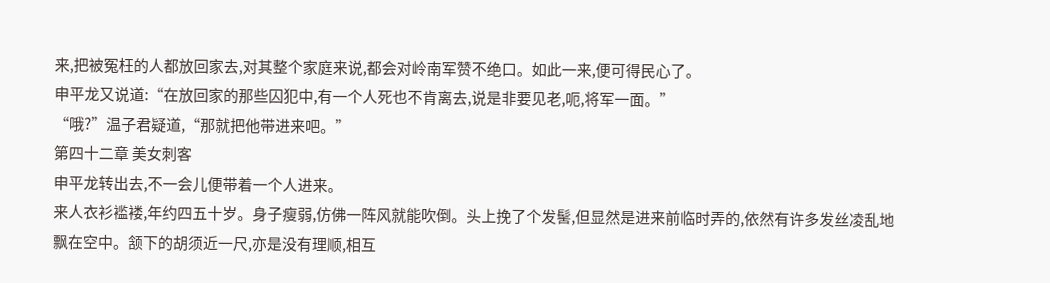来,把被冤枉的人都放回家去,对其整个家庭来说,都会对岭南军赞不绝口。如此一来,便可得民心了。
申平龙又说道:“在放回家的那些囚犯中,有一个人死也不肯离去,说是非要见老,呃,将军一面。”
“哦?”温子君疑道,“那就把他带进来吧。”
第四十二章 美女刺客
申平龙转出去,不一会儿便带着一个人进来。
来人衣衫褴褛,年约四五十岁。身子瘦弱,仿佛一阵风就能吹倒。头上挽了个发髺,但显然是进来前临时弄的,依然有许多发丝凌乱地飘在空中。颔下的胡须近一尺,亦是没有理顺,相互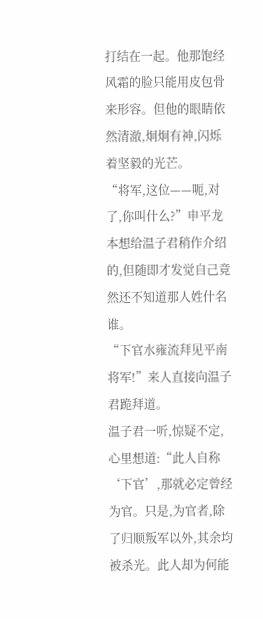打结在一起。他那饱经风霜的脸只能用皮包骨来形容。但他的眼睛依然清澈,炯炯有神,闪烁着坚毅的光芒。
“将军,这位——呃,对了,你叫什么?”申平龙本想给温子君稍作介绍的,但随即才发觉自己竟然还不知道那人姓什名谁。
“下官水雍流拜见平南将军!”来人直接向温子君跪拜道。
温子君一听,惊疑不定,心里想道:“此人自称‘下官’,那就必定曾经为官。只是,为官者,除了归顺叛军以外,其余均被杀光。此人却为何能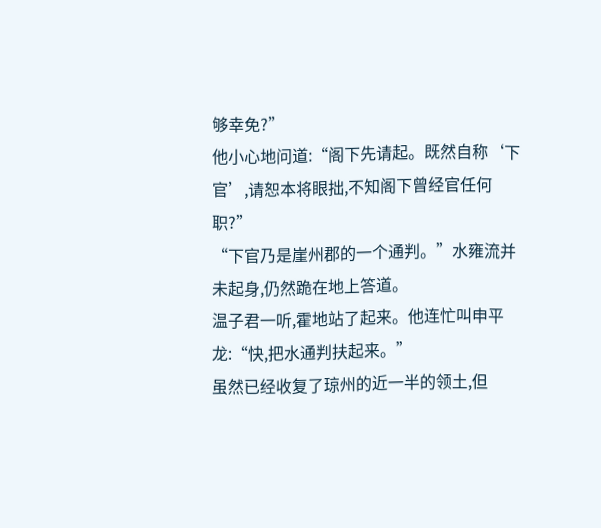够幸免?”
他小心地问道:“阁下先请起。既然自称‘下官’,请恕本将眼拙,不知阁下曾经官任何职?”
“下官乃是崖州郡的一个通判。”水雍流并未起身,仍然跪在地上答道。
温子君一听,霍地站了起来。他连忙叫申平龙:“快,把水通判扶起来。”
虽然已经收复了琼州的近一半的领土,但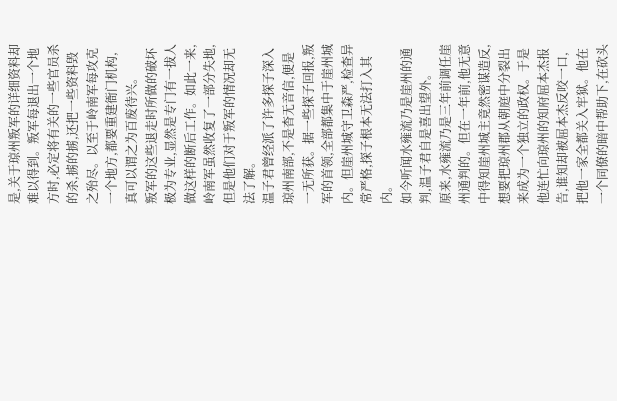是,关于琼州叛军的详细资料却难以得到。叛军每退出一个地方时,必定将有关的一些官员杀的杀,掳的掳,还把一些资料毁之殆尽。以至于岭南军每攻克一个地方,都要重建衙门机构,真可以谓之为百废待兴。
叛军的这些退走时所做的破坏极为专业,显然是专门有一拔人做这样的断后工作。如此一来,岭南军虽然收复了一部分失地,但是他们对于叛军的情况却无法了解。
温子君曾经派了许多探子深入琼州南部,不是杳无音信,便是一无所获。据一些探子回报,叛军的首领,全部都集中于崖州城内。但崖州城守卫森严,检查异常严格,探子根本无法打入其内。
如今听闻水雍流乃是崖州的通判,温子君自是喜出望外。
原来,水雍流乃是三年前调任崖州通判的。但在一年前,他无意中得知崖州城主竟然密谋造反,想要把琼州郡从朝庭中分裂出来成为一个独立的政权。于是他连忙向琼州的知府屈本杰报告,谁知却被屈本杰反咬一口,把他一家全都关入牢狱。他在一个同僚的暗中帮助下,在砍头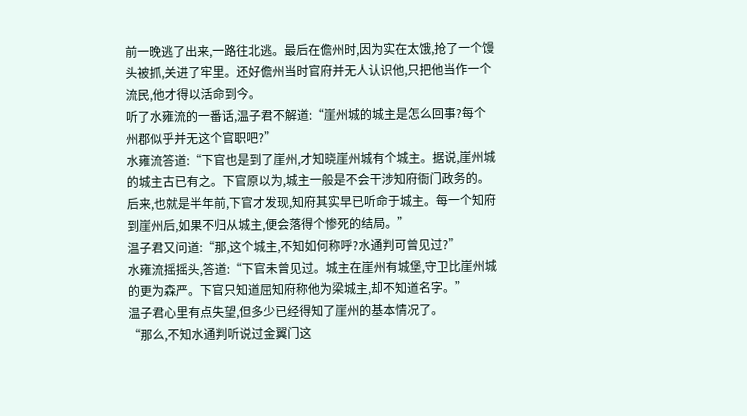前一晚逃了出来,一路往北逃。最后在儋州时,因为实在太饿,抢了一个馒头被抓,关进了牢里。还好儋州当时官府并无人认识他,只把他当作一个流民,他才得以活命到今。
听了水雍流的一番话,温子君不解道:“崖州城的城主是怎么回事?每个州郡似乎并无这个官职吧?”
水雍流答道:“下官也是到了崖州,才知晓崖州城有个城主。据说,崖州城的城主古已有之。下官原以为,城主一般是不会干涉知府衙门政务的。后来,也就是半年前,下官才发现,知府其实早已听命于城主。每一个知府到崖州后,如果不归从城主,便会落得个惨死的结局。”
温子君又问道:“那,这个城主,不知如何称呼?水通判可曾见过?”
水雍流摇摇头,答道:“下官未曾见过。城主在崖州有城堡,守卫比崖州城的更为森严。下官只知道屈知府称他为梁城主,却不知道名字。”
温子君心里有点失望,但多少已经得知了崖州的基本情况了。
“那么,不知水通判听说过金翼门这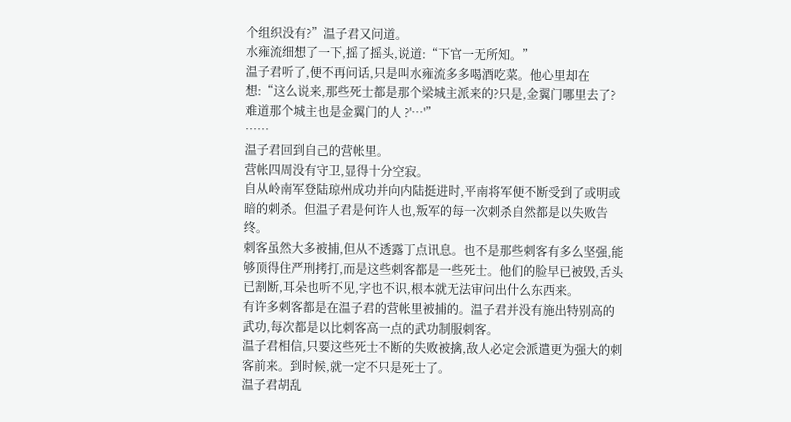个组织没有?”温子君又问道。
水雍流细想了一下,摇了摇头,说道:“下官一无所知。”
温子君听了,便不再问话,只是叫水雍流多多喝酒吃菜。他心里却在想:“这么说来,那些死士都是那个梁城主派来的?只是,金翼门哪里去了?难道那个城主也是金翼门的人 ?'…'”
……
温子君回到自己的营帐里。
营帐四周没有守卫,显得十分空寂。
自从岭南军登陆琼州成功并向内陆挺进时,平南将军便不断受到了或明或暗的刺杀。但温子君是何许人也,叛军的每一次刺杀自然都是以失败告终。
刺客虽然大多被捕,但从不透露丁点讯息。也不是那些刺客有多么坚强,能够顶得住严刑拷打,而是这些刺客都是一些死士。他们的脸早已被毁,舌头已割断,耳朵也听不见,字也不识,根本就无法审问出什么东西来。
有许多刺客都是在温子君的营帐里被捕的。温子君并没有施出特别高的武功,每次都是以比刺客高一点的武功制服刺客。
温子君相信,只要这些死士不断的失败被擒,敌人必定会派遣更为强大的刺客前来。到时候,就一定不只是死士了。
温子君胡乱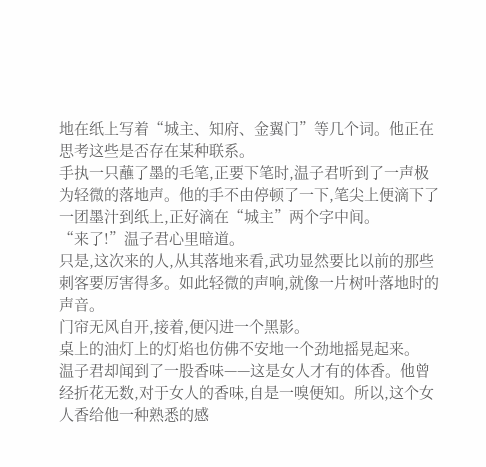地在纸上写着“城主、知府、金翼门”等几个词。他正在思考这些是否存在某种联系。
手执一只蘸了墨的毛笔,正要下笔时,温子君听到了一声极为轻微的落地声。他的手不由停顿了一下,笔尖上便滴下了一团墨汁到纸上,正好滴在“城主”两个字中间。
“来了!”温子君心里暗道。
只是,这次来的人,从其落地来看,武功显然要比以前的那些刺客要厉害得多。如此轻微的声响,就像一片树叶落地时的声音。
门帘无风自开,接着,便闪进一个黑影。
桌上的油灯上的灯焰也仿佛不安地一个劲地摇晃起来。
温子君却闻到了一股香味——这是女人才有的体香。他曾经折花无数,对于女人的香味,自是一嗅便知。所以,这个女人香给他一种熟悉的感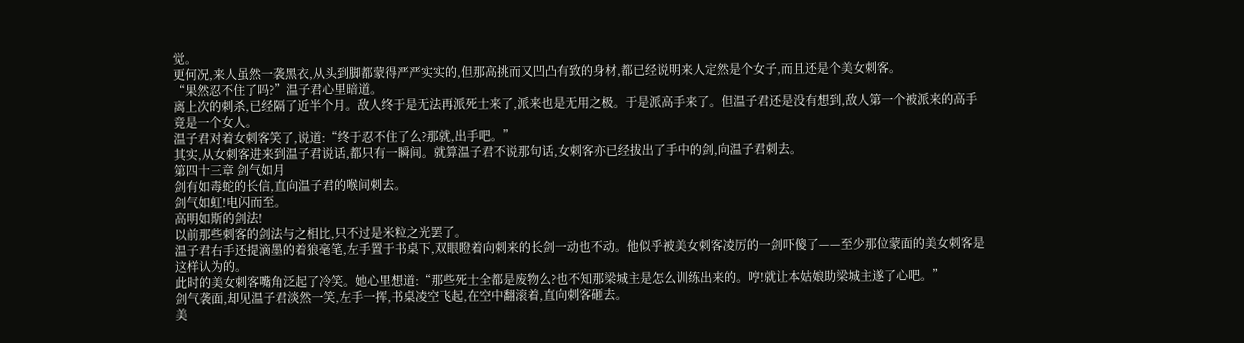觉。
更何况,来人虽然一袭黑衣,从头到脚都蒙得严严实实的,但那高挑而又凹凸有致的身材,都已经说明来人定然是个女子,而且还是个美女刺客。
“果然忍不住了吗?”温子君心里暗道。
离上次的刺杀,已经隔了近半个月。敌人终于是无法再派死士来了,派来也是无用之极。于是派高手来了。但温子君还是没有想到,敌人第一个被派来的高手竟是一个女人。
温子君对着女刺客笑了,说道:“终于忍不住了么?那就,出手吧。”
其实,从女刺客进来到温子君说话,都只有一瞬间。就算温子君不说那句话,女刺客亦已经拔出了手中的剑,向温子君刺去。
第四十三章 剑气如月
剑有如毒蛇的长信,直向温子君的喉间刺去。
剑气如虹!电闪而至。
高明如斯的剑法!
以前那些刺客的剑法与之相比,只不过是米粒之光罢了。
温子君右手还提滴墨的着狼毫笔,左手置于书桌下,双眼瞪着向刺来的长剑一动也不动。他似乎被美女刺客凌厉的一剑吓傻了——至少那位蒙面的美女刺客是这样认为的。
此时的美女刺客嘴角泛起了冷笑。她心里想道:“那些死士全都是废物么?也不知那梁城主是怎么训练出来的。哼!就让本姑娘助梁城主遂了心吧。”
剑气袭面,却见温子君淡然一笑,左手一挥,书桌凌空飞起,在空中翻滚着,直向刺客砸去。
美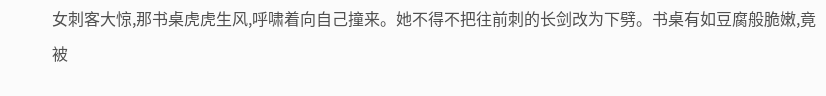女刺客大惊,那书桌虎虎生风,呼啸着向自己撞来。她不得不把往前刺的长剑改为下劈。书桌有如豆腐般脆嫩,竟被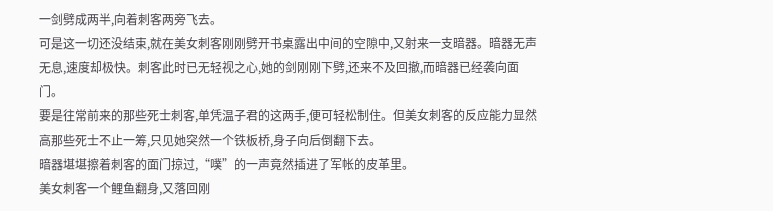一剑劈成两半,向着刺客两旁飞去。
可是这一切还没结束,就在美女刺客刚刚劈开书桌露出中间的空隙中,又射来一支暗器。暗器无声无息,速度却极快。刺客此时已无轻视之心,她的剑刚刚下劈,还来不及回撤,而暗器已经袭向面门。
要是往常前来的那些死士刺客,单凭温子君的这两手,便可轻松制住。但美女刺客的反应能力显然高那些死士不止一筹,只见她突然一个铁板桥,身子向后倒翻下去。
暗器堪堪擦着刺客的面门掠过,“噗”的一声竟然插进了军帐的皮革里。
美女刺客一个鲤鱼翻身,又落回刚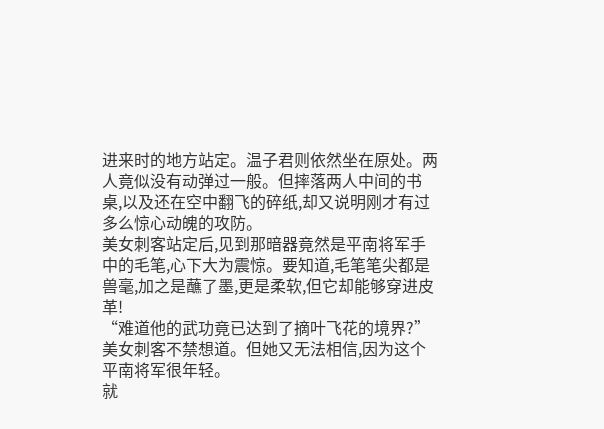进来时的地方站定。温子君则依然坐在原处。两人竟似没有动弹过一般。但摔落两人中间的书桌,以及还在空中翻飞的碎纸,却又说明刚才有过多么惊心动魄的攻防。
美女刺客站定后,见到那暗器竟然是平南将军手中的毛笔,心下大为震惊。要知道,毛笔笔尖都是兽毫,加之是蘸了墨,更是柔软,但它却能够穿进皮革!
“难道他的武功竟已达到了摘叶飞花的境界?”美女刺客不禁想道。但她又无法相信,因为这个平南将军很年轻。
就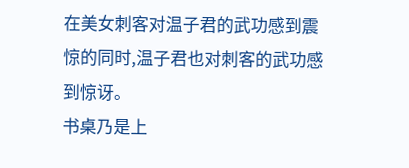在美女刺客对温子君的武功感到震惊的同时,温子君也对刺客的武功感到惊讶。
书桌乃是上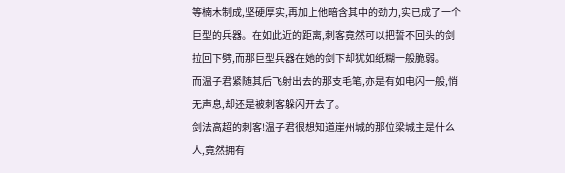等楠木制成,坚硬厚实,再加上他暗含其中的劲力,实已成了一个巨型的兵器。在如此近的距离,刺客竟然可以把誓不回头的剑拉回下劈,而那巨型兵器在她的剑下却犹如纸糊一般脆弱。
而温子君紧随其后飞射出去的那支毛笔,亦是有如电闪一般,悄无声息,却还是被刺客躲闪开去了。
剑法高超的刺客!温子君很想知道崖州城的那位梁城主是什么人,竟然拥有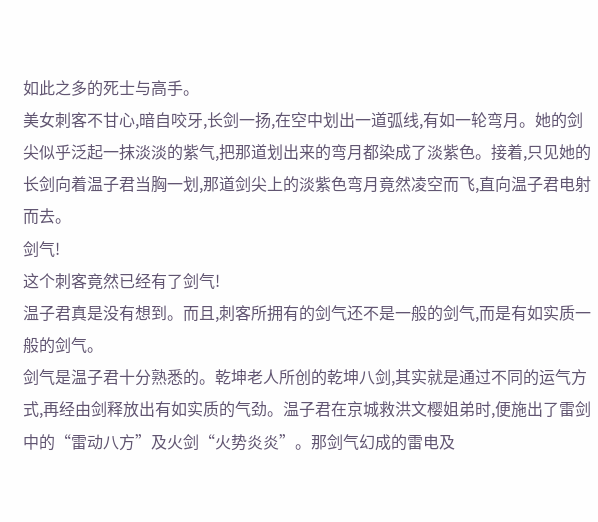如此之多的死士与高手。
美女刺客不甘心,暗自咬牙,长剑一扬,在空中划出一道弧线,有如一轮弯月。她的剑尖似乎泛起一抹淡淡的紫气,把那道划出来的弯月都染成了淡紫色。接着,只见她的长剑向着温子君当胸一划,那道剑尖上的淡紫色弯月竟然凌空而飞,直向温子君电射而去。
剑气!
这个刺客竟然已经有了剑气!
温子君真是没有想到。而且,刺客所拥有的剑气还不是一般的剑气,而是有如实质一般的剑气。
剑气是温子君十分熟悉的。乾坤老人所创的乾坤八剑,其实就是通过不同的运气方式,再经由剑释放出有如实质的气劲。温子君在京城救洪文樱姐弟时,便施出了雷剑中的“雷动八方”及火剑“火势炎炎”。那剑气幻成的雷电及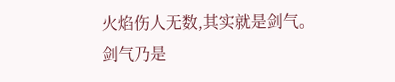火焰伤人无数,其实就是剑气。
剑气乃是